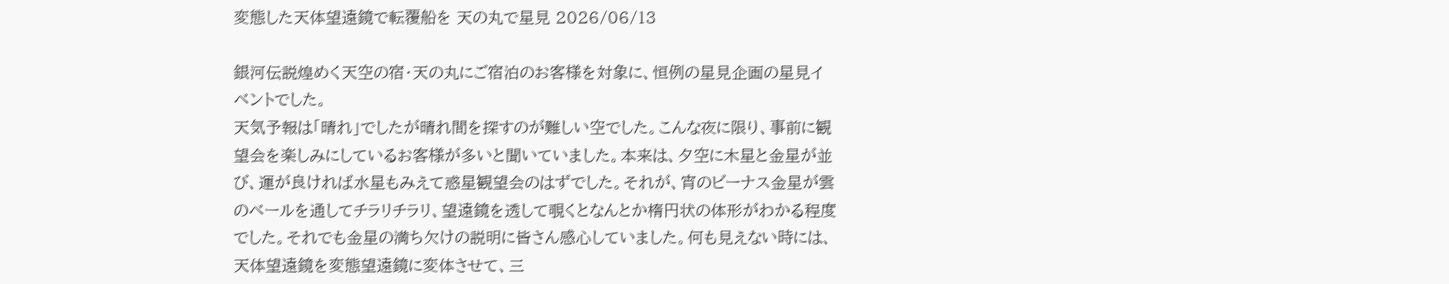変態した天体望遠鏡で転覆船を 天の丸で星見 2026/06/13

銀河伝説煌めく天空の宿・天の丸にご宿泊のお客様を対象に、恒例の星見企画の星見イベントでした。
天気予報は「晴れ」でしたが晴れ間を探すのが難しい空でした。こんな夜に限り、事前に観望会を楽しみにしているお客様が多いと聞いていました。本来は、夕空に木星と金星が並び、運が良ければ水星もみえて惑星観望会のはずでした。それが、宵のビーナス金星が雲のベールを通してチラリチラリ、望遠鏡を透して覗くとなんとか楕円状の体形がわかる程度でした。それでも金星の満ち欠けの説明に皆さん感心していました。何も見えない時には、天体望遠鏡を変態望遠鏡に変体させて、三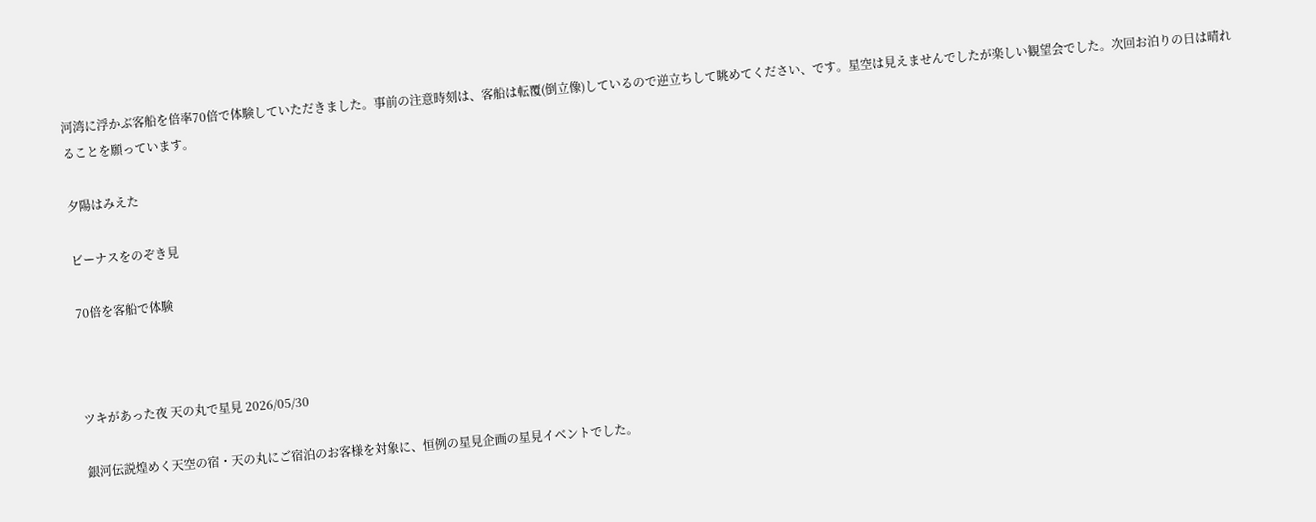河湾に浮かぶ客船を倍率70倍で体験していただきました。事前の注意時刻は、客船は転覆(倒立像)しているので逆立ちして眺めてください、です。星空は見えませんでしたが楽しい観望会でした。次回お泊りの日は晴れることを願っています。

夕陽はみえた

ビーナスをのぞき見

70倍を客船で体験



ツキがあった夜 天の丸で星見 2026/05/30

銀河伝説煌めく天空の宿・天の丸にご宿泊のお客様を対象に、恒例の星見企画の星見イベントでした。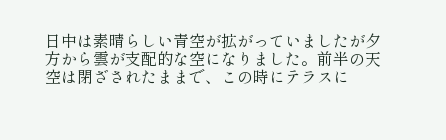日中は素晴らしい青空が拡がっていましたが夕方から雲が支配的な空になりました。前半の天空は閉ざされたままで、この時にテラスに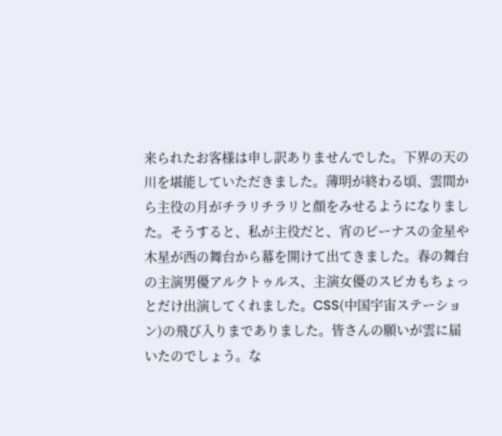来られたお客様は申し訳ありませんでした。下界の天の川を堪能していただきました。薄明が終わる頃、雲間から主役の月がチラリチラリと顔をみせるようになりました。そうすると、私が主役だと、宵のビーナスの金星や木星が西の舞台から幕を開けて出てきました。春の舞台の主演男優アルクトゥルス、主演女優のスピカもちょっとだけ出演してくれました。CSS(中国宇宙ステーション)の飛び入りまでありました。皆さんの願いが雲に届いたのでしょう。な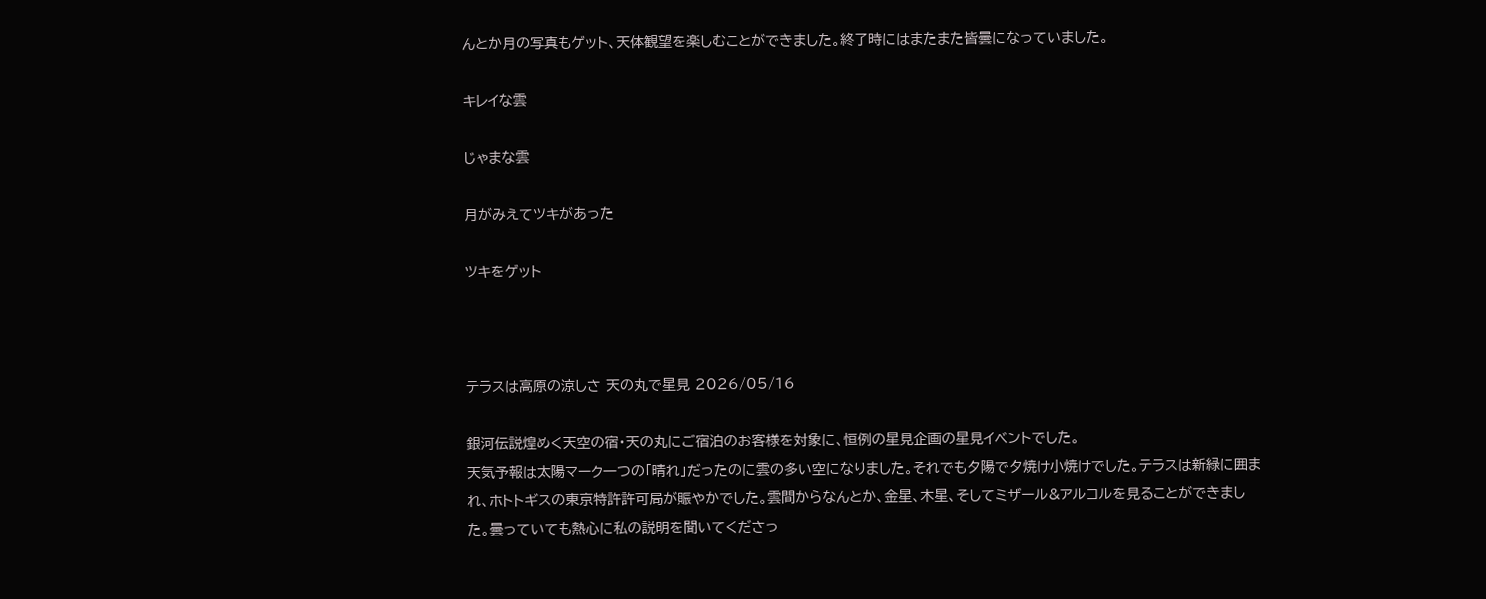んとか月の写真もゲット、天体観望を楽しむことができました。終了時にはまたまた皆曇になっていました。

キレイな雲

じゃまな雲

月がみえてツキがあった

ツキをゲット



テラスは高原の涼しさ 天の丸で星見 2026/05/16

銀河伝説煌めく天空の宿・天の丸にご宿泊のお客様を対象に、恒例の星見企画の星見イベントでした。
天気予報は太陽マーク一つの「晴れ」だったのに雲の多い空になりました。それでも夕陽で夕焼け小焼けでした。テラスは新緑に囲まれ、ホトトギスの東京特許許可局が賑やかでした。雲間からなんとか、金星、木星、そしてミザール&アルコルを見ることができました。曇っていても熱心に私の説明を聞いてくださっ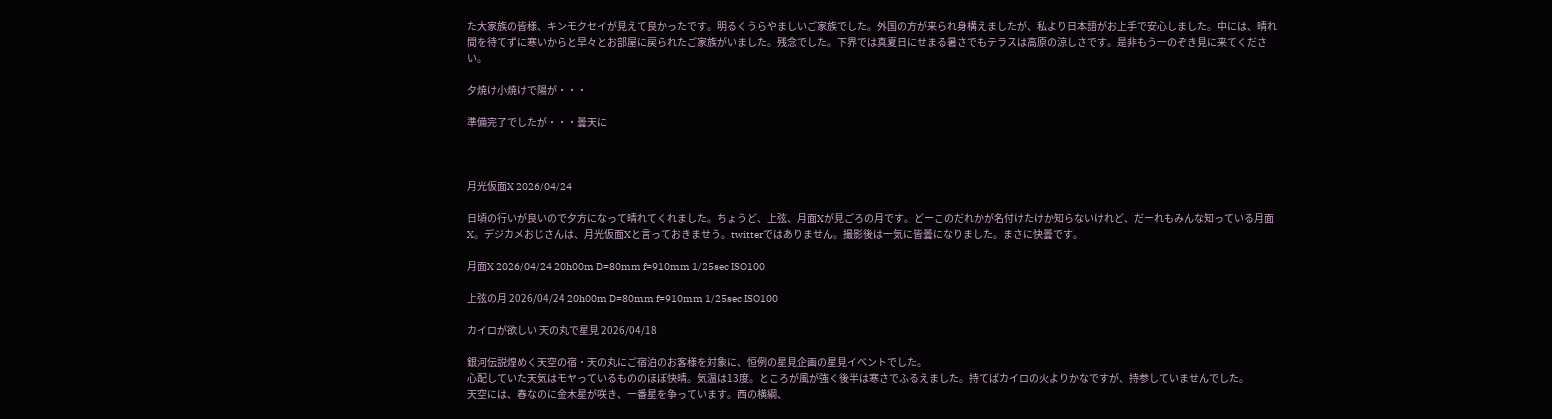た大家族の皆様、キンモクセイが見えて良かったです。明るくうらやましいご家族でした。外国の方が来られ身構えましたが、私より日本語がお上手で安心しました。中には、晴れ間を待てずに寒いからと早々とお部屋に戻られたご家族がいました。残念でした。下界では真夏日にせまる暑さでもテラスは高原の涼しさです。是非もう一のぞき見に来てください。

夕焼け小焼けで陽が・・・

準備完了でしたが・・・曇天に



月光仮面X 2026/04/24

日頃の行いが良いので夕方になって晴れてくれました。ちょうど、上弦、月面Xが見ごろの月です。どーこのだれかが名付けたけか知らないけれど、だーれもみんな知っている月面X。デジカメおじさんは、月光仮面Xと言っておきませう。twitterではありません。撮影後は一気に皆曇になりました。まさに快曇です。

月面X 2026/04/24 20h00m D=80mm f=910mm 1/25sec ISO100

上弦の月 2026/04/24 20h00m D=80mm f=910mm 1/25sec ISO100

カイロが欲しい 天の丸で星見 2026/04/18

銀河伝説煌めく天空の宿・天の丸にご宿泊のお客様を対象に、恒例の星見企画の星見イベントでした。
心配していた天気はモヤっているもののほぼ快晴。気温は13度。ところが風が強く後半は寒さでふるえました。持てばカイロの火よりかなですが、持参していませんでした。
天空には、春なのに金木星が咲き、一番星を争っています。西の横綱、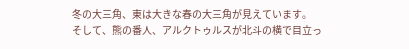冬の大三角、東は大きな春の大三角が見えています。
そして、熊の番人、アルクトゥルスが北斗の横で目立っ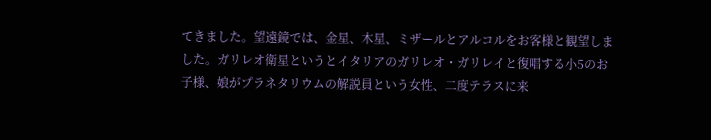てきました。望遠鏡では、金星、木星、ミザールとアルコルをお客様と観望しました。ガリレオ衛星というとイタリアのガリレオ・ガリレイと復唱する小5のお子様、娘がプラネタリウムの解説員という女性、二度テラスに来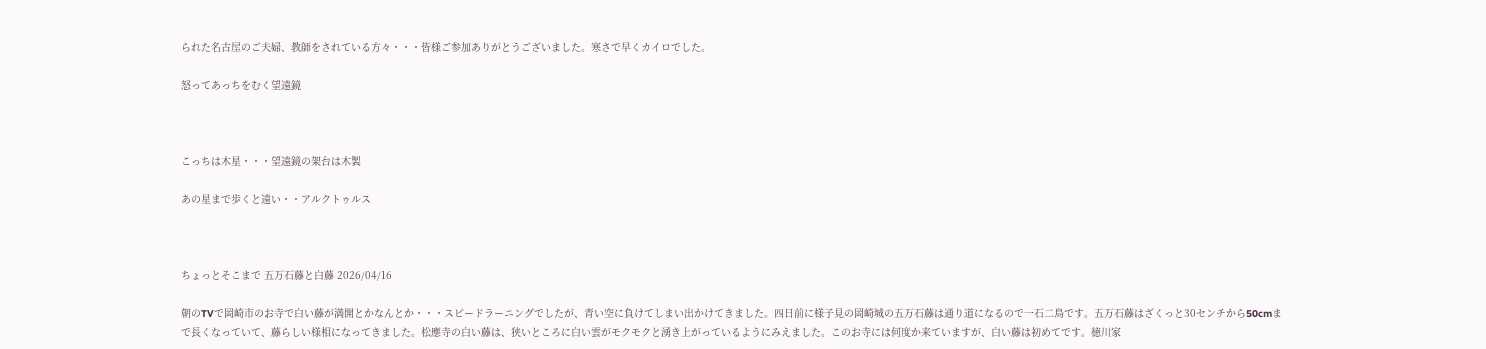られた名古屋のご夫婦、教師をされている方々・・・皆様ご参加ありがとうございました。寒さで早くカイロでした。

怒ってあっちをむく望遠鏡



こっちは木星・・・望遠鏡の架台は木製

あの星まで歩くと遠い・・アルクトゥルス



ちょっとそこまで 五万石藤と白藤 2026/04/16

朝のTVで岡崎市のお寺で白い藤が満開とかなんとか・・・スピードラーニングでしたが、青い空に負けてしまい出かけてきました。四日前に様子見の岡崎城の五万石藤は通り道になるので一石二鳥です。五万石藤はざくっと30センチから50cmまで長くなっていて、藤らしい様相になってきました。松應寺の白い藤は、狭いところに白い雲がモクモクと湧き上がっているようにみえました。このお寺には何度か来ていますが、白い藤は初めてです。徳川家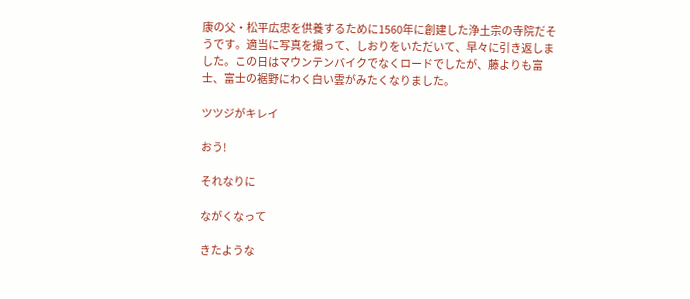康の父・松平広忠を供養するために1560年に創建した浄土宗の寺院だそうです。適当に写真を撮って、しおりをいただいて、早々に引き返しました。この日はマウンテンバイクでなくロードでしたが、藤よりも富士、富士の裾野にわく白い雲がみたくなりました。

ツツジがキレイ

おう!

それなりに

ながくなって

きたような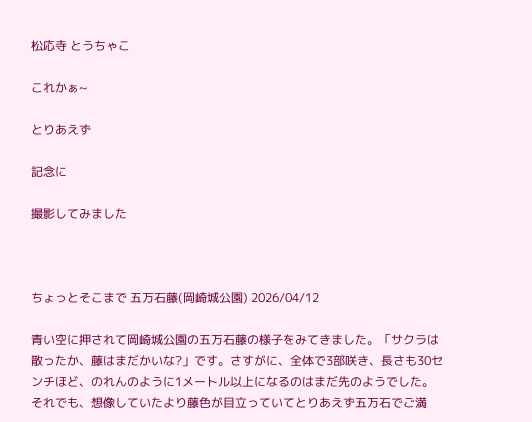松応寺 とうちゃこ

これかぁ~

とりあえず

記念に

撮影してみました



ちょっとそこまで 五万石藤(岡崎城公園) 2026/04/12

青い空に押されて岡崎城公園の五万石藤の様子をみてきました。「サクラは散ったか、藤はまだかいな?」です。さすがに、全体で3部咲き、長さも30センチほど、のれんのように1メートル以上になるのはまだ先のようでした。それでも、想像していたより藤色が目立っていてとりあえず五万石でご満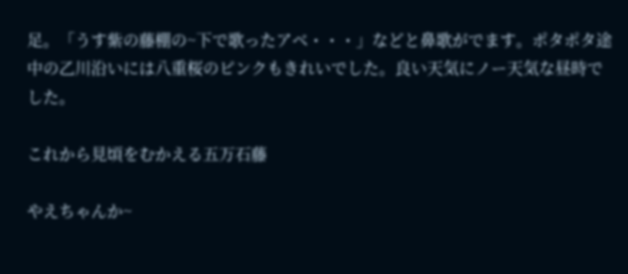足。「うす紫の藤棚の~下で歌ったアベ・・・」などと鼻歌がでます。ポタポタ途中の乙川沿いには八重桜のピンクもきれいでした。良い天気にノー天気な昼時でした。

これから見頃をむかえる五万石藤

やえちゃんか~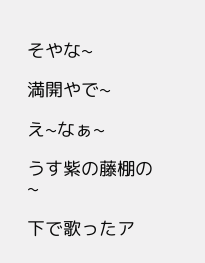そやな~

満開やで~

え~なぁ~

うす紫の藤棚の~

下で歌ったア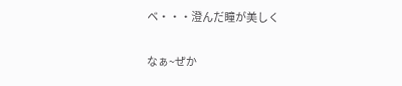ベ・・・澄んだ瞳が美しく

なぁ~ぜか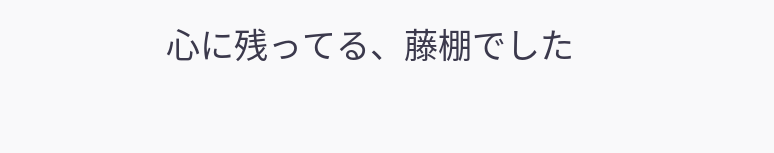心に残ってる、藤棚でした